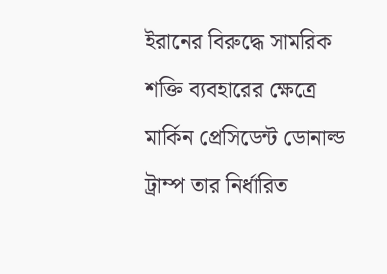ইরানের বিরুদ্ধে সামরিক শক্তি ব্যবহারের ক্ষেত্রে মার্কিন প্রেসিডেন্ট ডোনাল্ড ট্রাম্প তার নির্ধারিত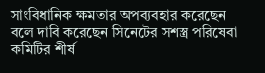সাংবিধানিক ক্ষমতার অপব্যবহার করেছেন বলে দাবি করেছেন সিনেটের সশস্ত্র পরিষেবা কমিটির শীর্ষ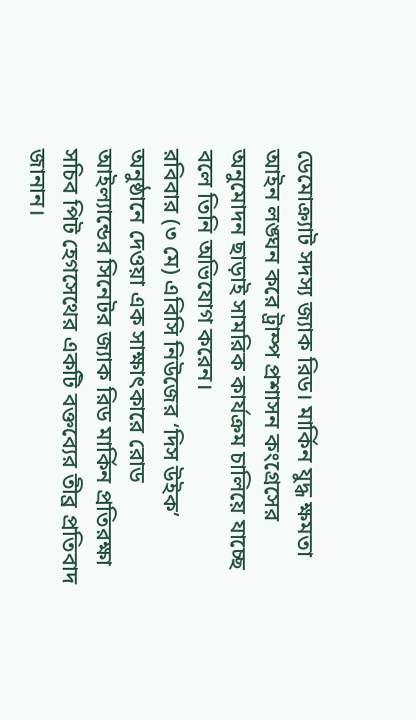ডেমোক্র্যাট সদস্য জ্যাক রিড। মার্কিন যুদ্ধ ক্ষমতা আইন লঙ্ঘন করে ট্রাম্প প্রশাসন কংগ্রেসের অনুমোদন ছাড়াই সামরিক কার্যক্রম চালিয়ে যাচ্ছে বলে তিনি অভিযোগ করেন।
রবিবার (৩ মে) এবিসি নিউজের ‘দিস উইক’ অনুষ্ঠানে দেওয়া এক সাক্ষাৎকারে রোড আইল্যান্ডের সিনেটর জ্যাক রিড মার্কিন প্রতিরক্ষা সচিব পিট হেগসেথের একটি বক্তব্যের তীব্র প্রতিবাদ জানান।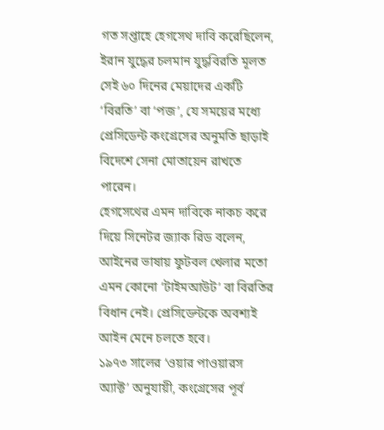গত সপ্তাহে হেগসেথ দাবি করেছিলেন, ইরান যুদ্ধের চলমান যুদ্ধবিরতি মূলত সেই ৬০ দিনের মেয়াদের একটি ‘বিরতি’ বা ‘পজ’, যে সময়ের মধ্যে প্রেসিডেন্ট কংগ্রেসের অনুমতি ছাড়াই বিদেশে সেনা মোতায়েন রাখতে পারেন।
হেগসেথের এমন দাবিকে নাকচ করে দিয়ে সিনেটর জ্যাক রিড বলেন, আইনের ভাষায় ফুটবল খেলার মতো এমন কোনো ‘টাইমআউট’ বা বিরতির বিধান নেই। প্রেসিডেন্টকে অবশ্যই আইন মেনে চলতে হবে।
১৯৭৩ সালের ‘ওয়ার পাওয়ারস অ্যাক্ট’ অনুযায়ী, কংগ্রেসের পূর্ব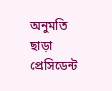অনুমতি ছাড়া প্রেসিডেন্ট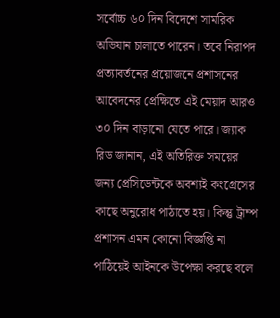সর্বোচ্চ ৬০ দিন বিদেশে সামরিক অভিযান চালাতে পারেন। তবে নিরাপদ প্রত্যাবর্তনের প্রয়োজনে প্রশাসনের আবেদনের প্রেক্ষিতে এই মেয়াদ আরও ৩০ দিন বাড়ানো যেতে পারে। জ্যাক রিড জানান, এই অতিরিক্ত সময়ের জন্য প্রেসিডেন্টকে অবশ্যই কংগ্রেসের কাছে অনুরোধ পাঠাতে হয়। কিন্তু ট্রাম্প প্রশাসন এমন কোনো বিজ্ঞপ্তি না পাঠিয়েই আইনকে উপেক্ষা করছে বলে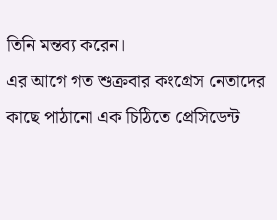তিনি মন্তব্য করেন।
এর আগে গত শুক্রবার কংগ্রেস নেতাদের কাছে পাঠানো এক চিঠিতে প্রেসিডেন্ট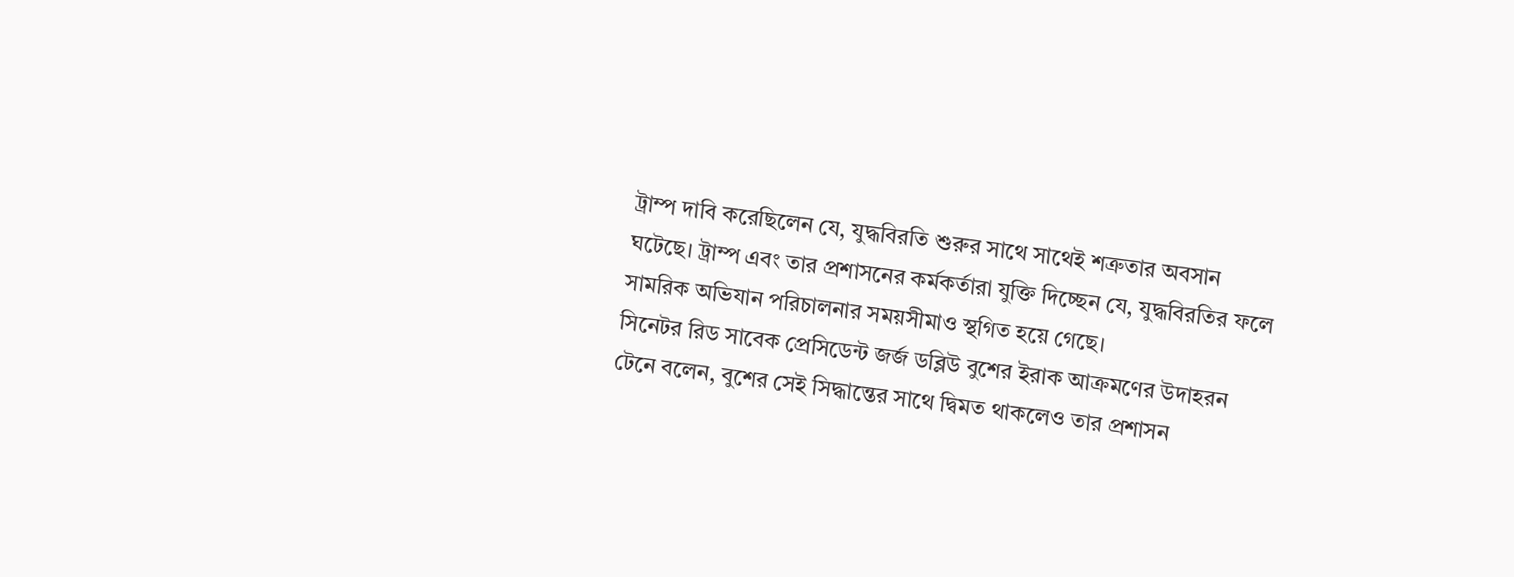ট্রাম্প দাবি করেছিলেন যে, যুদ্ধবিরতি শুরুর সাথে সাথেই শত্রুতার অবসান ঘটেছে। ট্রাম্প এবং তার প্রশাসনের কর্মকর্তারা যুক্তি দিচ্ছেন যে, যুদ্ধবিরতির ফলে সামরিক অভিযান পরিচালনার সময়সীমাও স্থগিত হয়ে গেছে।
সিনেটর রিড সাবেক প্রেসিডেন্ট জর্জ ডব্লিউ বুশের ইরাক আক্রমণের উদাহরন টেনে বলেন, বুশের সেই সিদ্ধান্তের সাথে দ্বিমত থাকলেও তার প্রশাসন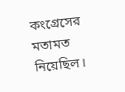কংগ্রেসের মতামত নিয়েছিল।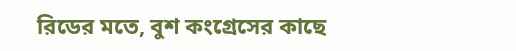রিডের মতে, বুশ কংগ্রেসের কাছে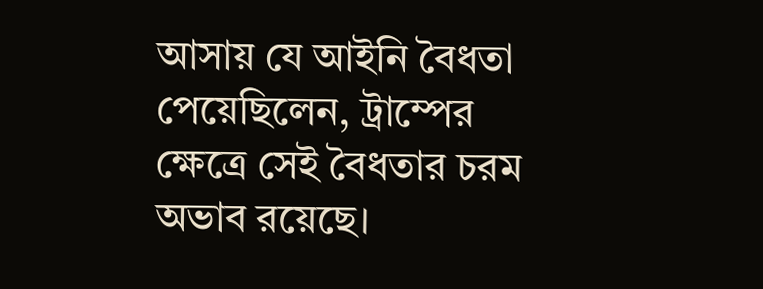আসায় যে আইনি বৈধতা পেয়েছিলেন, ট্রাম্পের ক্ষেত্রে সেই বৈধতার চরম অভাব রয়েছে।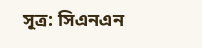সূত্র: সিএনএন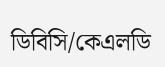ডিবিসি/কেএলডি